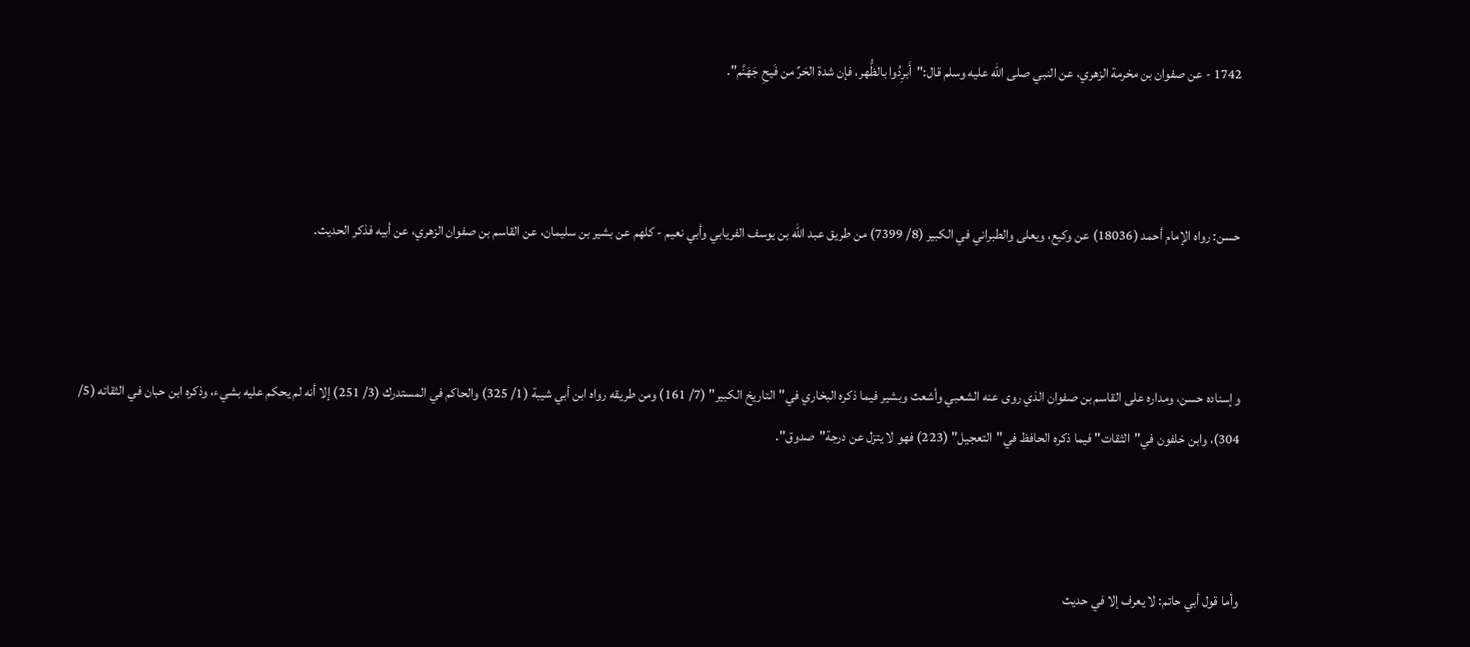1742 - عن صفوان بن مخرمة الزهري، عن النبي صلى الله عليه وسلم قال:"أَبرِدُوا بالظُّهر، فإن شدة الحَرِّ من فَيحِ جَهَنَّم".



حسن: رواه الإمام أحمد (18036) عن وكيع، ويعلى والطبراني في الكبير (8/ 7399) من طريق عبد الله بن يوسف الفريابي وأبي نعيم - كلهم عن بشير بن سليمان، عن القاسم بن صفوان الزهري، عن أبيه فذكر الحديث.



وإسناده حسن، ومداره على القاسم بن صفوان الذي روى عنه الشعبي وأشعث وبشير فيما ذكره البخاري في"التاريخ الكبير" (7/ 161) ومن طريقه رواه ابن أبي شيبة (1/ 325) والحاكم في المستدرك (3/ 251) إلا أنه لم يحكم عليه بشيء، وذكره ابن حبان في الثقاته (5/ 304)، وابن خلفون في"الثقات" فيما ذكره الحافظ في"التعجيل" (223) فهو لا يتزل عن درجة"صدوق".



وأما قول أبي حاتم: لا يعرف إلا في حديث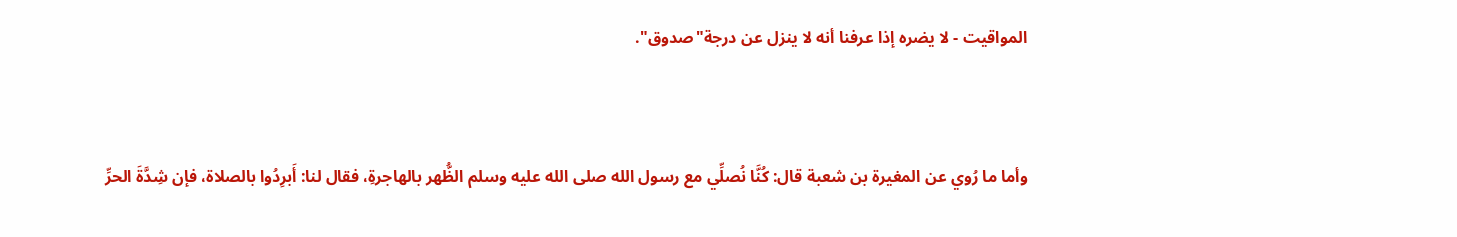المواقيت - لا يضره إذا عرفنا أنه لا ينزل عن درجة"صدوق".



وأما ما رُوي عن المغيرة بن شعبة قال: كُنَّا نُصلِّي مع رسول الله صلى الله عليه وسلم الظُّهر بالهاجرةِ، فقال لنا: أَبرِدُوا بالصلاة، فإن شِدَّةَ الحرِّ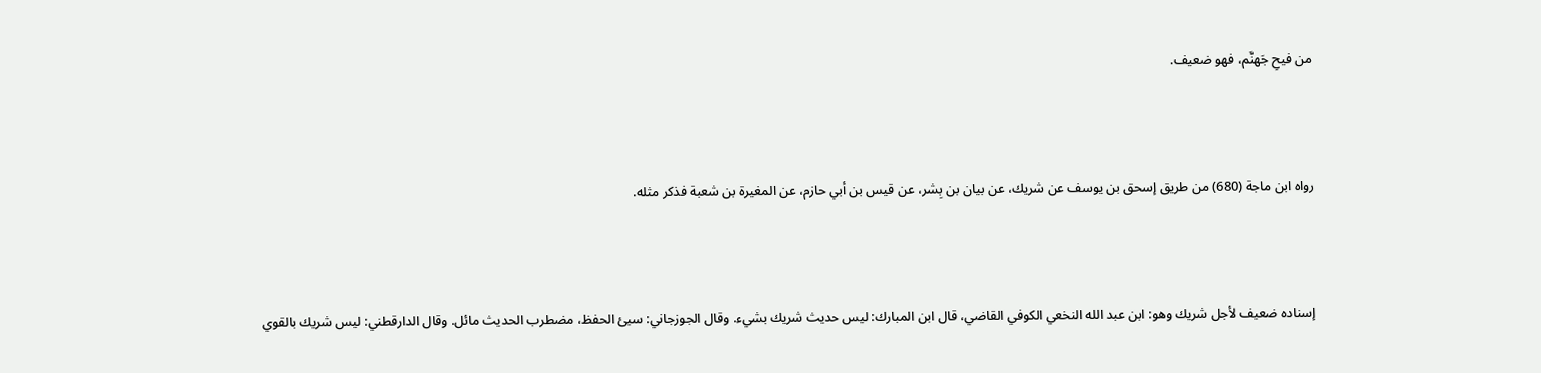من فيحِ جَهنَّم، فهو ضعيف.



رواه ابن ماجة (680) من طريق إسحق بن يوسف عن شريك، عن بيان بن بِشر، عن قيس بن أبي حازم، عن المغيرة بن شعبة فذكر مثله.



إسناده ضعيف لأجل شريك وهو: ابن عبد الله النخعي الكوفي القاضي، قال ابن المبارك: ليس حديث شريك بشيء. وقال الجوزجاني: سيئ الحفظ، مضطرب الحديث مائل. وقال الدارقطني: ليس شريك بالقوي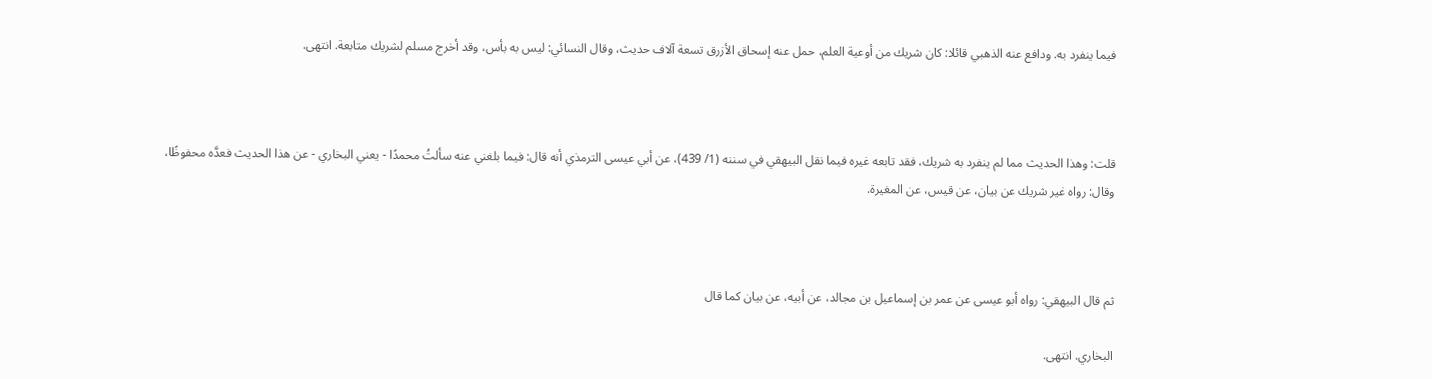فيما ينفرد به. ودافع عنه الذهبي قائلا: كان شريك من أوعية العلم، حمل عنه إسحاق الأزرق تسعة آلاف حديث، وقال النسائي: ليس به بأس، وقد أخرج مسلم لشريك متابعة. انتهى.



قلت: وهذا الحديث مما لم ينفرد به شريك، فقد تابعه غيره فيما نقل البيهقي في سننه (1/ 439)، عن أبي عيسى الترمذي أنه قال: فيما بلغني عنه سألتُ محمدًا - يعني البخاري - عن هذا الحديث فعدَّه محفوظًا، وقال: رواه غير شريك عن بيان، عن قيس، عن المغيرة.



ثم قال البيهقي: رواه أبو عيسى عن عمر بن إسماعيل بن مجالد، عن أبيه، عن بيان كما قال

البخاري. انتهى.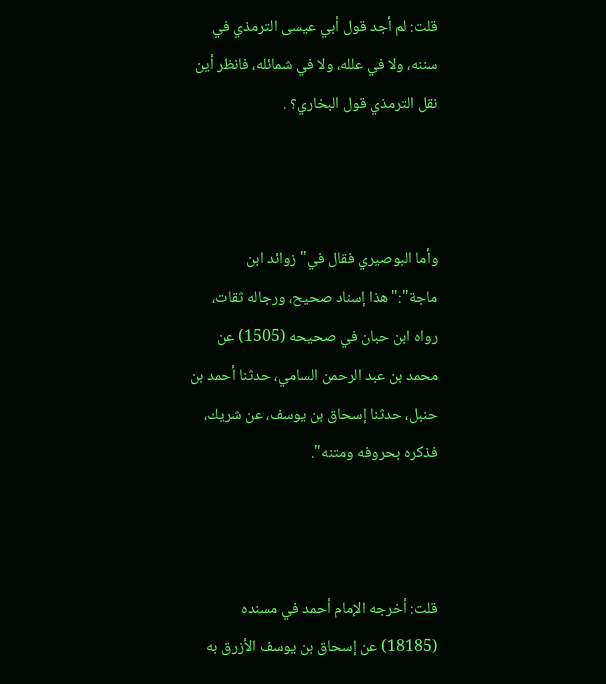قلت: لم أجد قول أبي عيسى الترمذي في سننه، ولا في علله، ولا في شمائله، فانظر أين نقل الترمذي قول البخاري؟ .



وأما البوصيري فقال في"زوائد ابن ماجة":"هذا إسناد صحيح، ورجاله ثقات، رواه ابن حبان في صحيحه (1505) عن محمد بن عبد الرحمن السامي، حدثنا أحمد بن حنبل، حدثنا إسحاق بن يوسف، عن شريك، فذكره بحروفه ومتنه".



قلت: أخرجه الإمام أحمد في مسنده (18185) عن إسحاق بن يوسف الأزرق به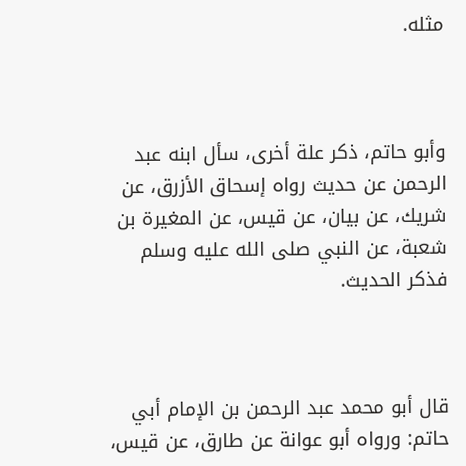مثله.



وأبو حاتم، ذكر علة أخرى، سأل ابنه عبد الرحمن عن حديث رواه إسحاق الأزرق، عن شريك، عن بيان، عن قيس، عن المغيرة بن شعبة، عن النبي صلى الله عليه وسلم فذكر الحديث.



قال أبو محمد عبد الرحمن بن الإمام أبي حاتم: ورواه أبو عوانة عن طارق، عن قيس،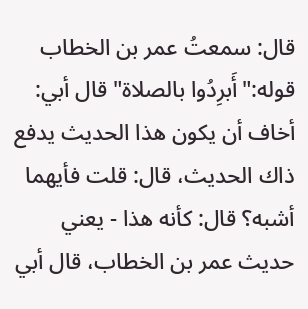قال: سمعتُ عمر بن الخطاب قوله:"أَبرِدُوا بالصلاة" قال أبي: أخاف أن يكون هذا الحديث يدفع ذاك الحديث، قال: قلت فأيهما أشبه؟ قال: كأنه هذا - يعني حديث عمر بن الخطاب، قال أبي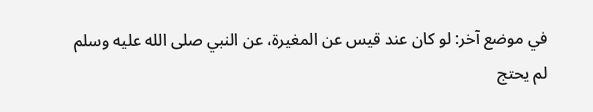في موضع آخر: لو كان عند قيس عن المغيرة، عن النبي صلى الله عليه وسلم لم يحتج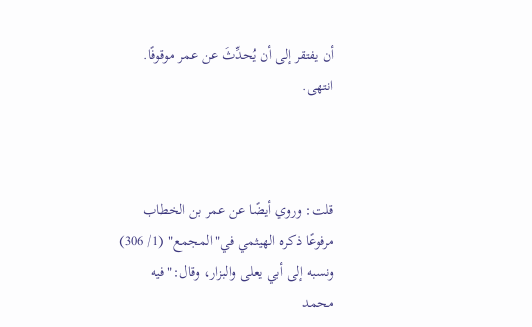أن يفتقر إلى أن يُحدِّثَ عن عمر موقوفًا. انتهى.



قلت: وروي أيضًا عن عمر بن الخطاب مرفوعًا ذكره الهيثمي في"المجمع" (1/ 306) ونسبه إلى أبي يعلى والبزار، وقال:"فيه محمد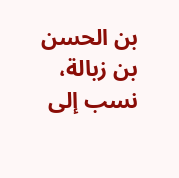بن الحسن بن زبالة، نسب إلى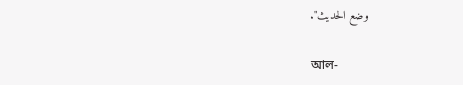وضع الحديث".

আল-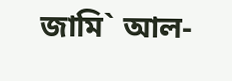জামি` আল-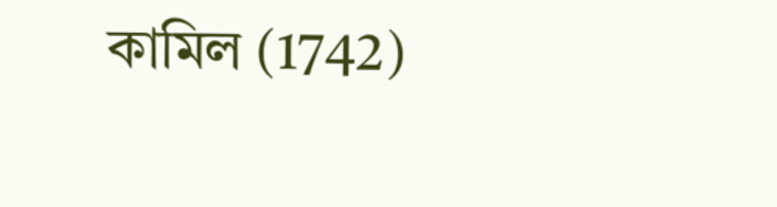কামিল (1742)